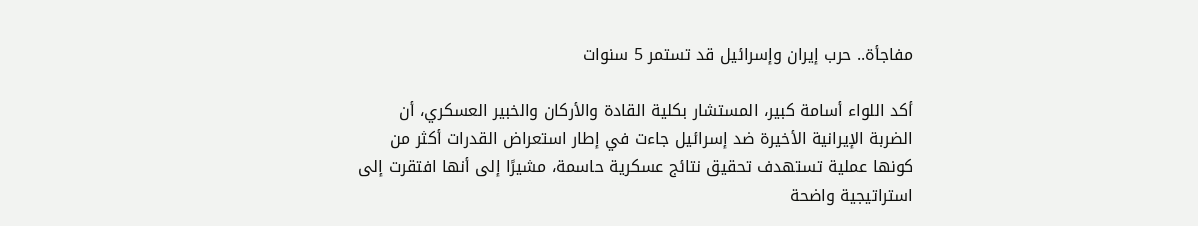مفاجأة.. حرب إيران وإسرائيل قد تستمر 5 سنوات

أكد اللواء أسامة كبير، المستشار بكلية القادة والأركان والخبير العسكري، أن الضربة الإيرانية الأخيرة ضد إسرائيل جاءت في إطار استعراض القدرات أكثر من كونها عملية تستهدف تحقيق نتائج عسكرية حاسمة، مشيرًا إلى أنها افتقرت إلى استراتيجية واضحة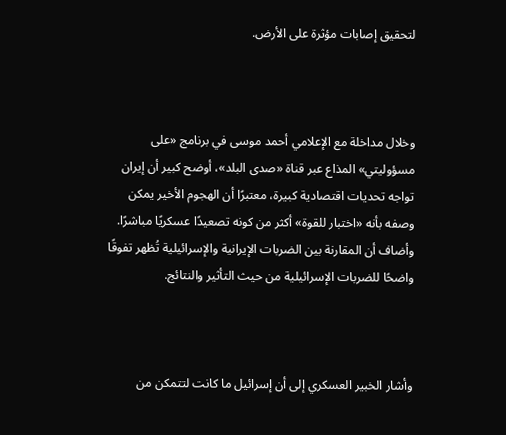لتحقيق إصابات مؤثرة على الأرض.



وخلال مداخلة مع الإعلامي أحمد موسى في برنامج «على مسؤوليتي» المذاع عبر قناة «صدى البلد»، أوضح كبير أن إيران تواجه تحديات اقتصادية كبيرة، معتبرًا أن الهجوم الأخير يمكن وصفه بأنه «اختبار للقوة» أكثر من كونه تصعيدًا عسكريًا مباشرًا. وأضاف أن المقارنة بين الضربات الإيرانية والإسرائيلية تُظهر تفوقًا واضحًا للضربات الإسرائيلية من حيث التأثير والنتائج.



وأشار الخبير العسكري إلى أن إسرائيل ما كانت لتتمكن من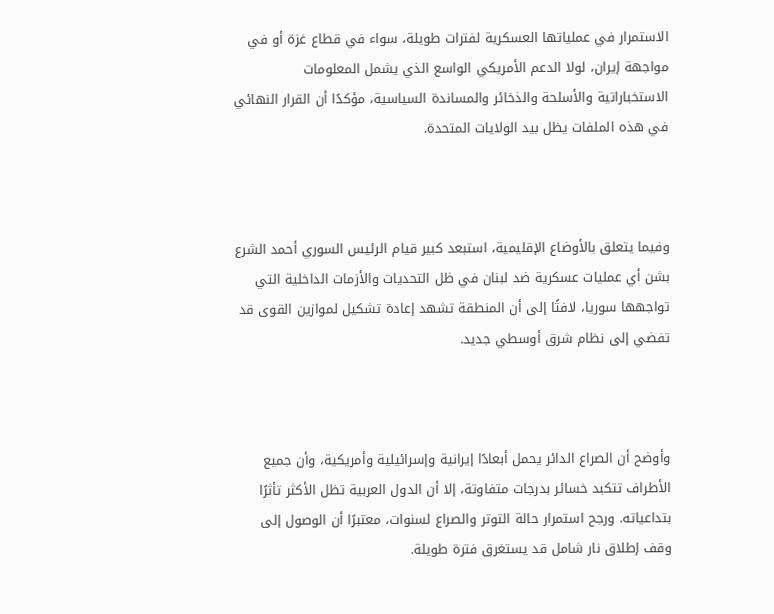الاستمرار في عملياتها العسكرية لفترات طويلة، سواء في قطاع غزة أو في مواجهة إيران، لولا الدعم الأمريكي الواسع الذي يشمل المعلومات الاستخباراتية والأسلحة والذخائر والمساندة السياسية، مؤكدًا أن القرار النهائي في هذه الملفات يظل بيد الولايات المتحدة.



وفيما يتعلق بالأوضاع الإقليمية، استبعد كبير قيام الرئيس السوري أحمد الشرع بشن أي عمليات عسكرية ضد لبنان في ظل التحديات والأزمات الداخلية التي تواجهها سوريا، لافتًا إلى أن المنطقة تشهد إعادة تشكيل لموازين القوى قد تفضي إلى نظام شرق أوسطي جديد.



وأوضح أن الصراع الدائر يحمل أبعادًا إيرانية وإسرائيلية وأمريكية، وأن جميع الأطراف تتكبد خسائر بدرجات متفاوتة، إلا أن الدول العربية تظل الأكثر تأثرًا بتداعياته. ورجح استمرار حالة التوتر والصراع لسنوات، معتبرًا أن الوصول إلى وقف إطلاق نار شامل قد يستغرق فترة طويلة.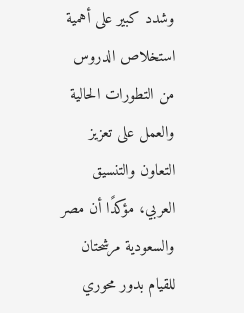وشدد كبير على أهمية استخلاص الدروس من التطورات الحالية والعمل على تعزيز التعاون والتنسيق العربي، مؤكدًا أن مصر والسعودية مرشحتان للقيام بدور محوري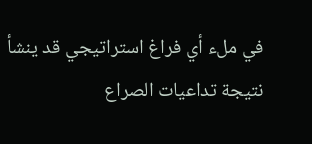في ملء أي فراغ استراتيجي قد ينشأ نتيجة تداعيات الصراع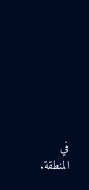في المنطقة.